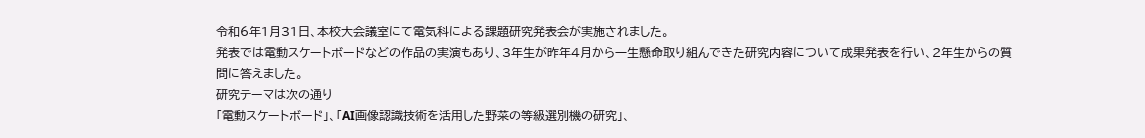令和6年1月31日、本校大会議室にて電気科による課題研究発表会が実施されました。
発表では電動スケートボードなどの作品の実演もあり、3年生が昨年4月から一生懸命取り組んできた研究内容について成果発表を行い、2年生からの質問に答えました。
研究テーマは次の通り
「電動スケートボード」、「AI画像認識技術を活用した野菜の等級選別機の研究」、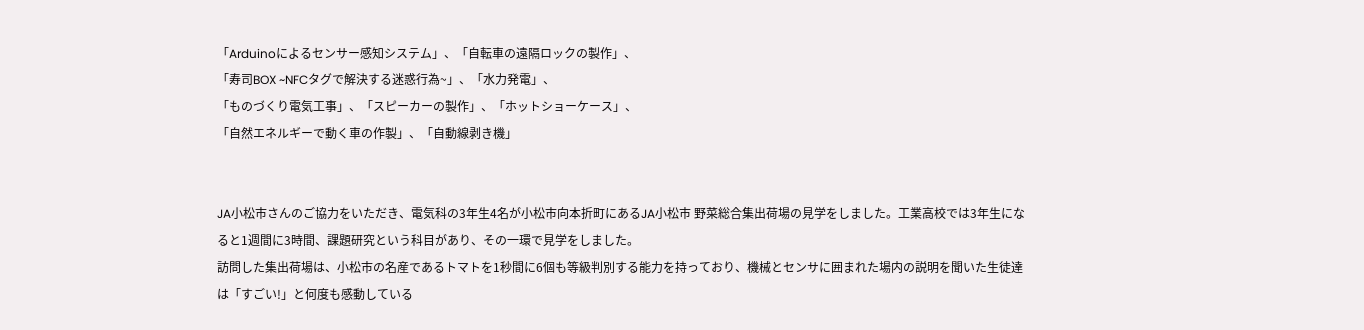「Arduinoによるセンサー感知システム」、「自転車の遠隔ロックの製作」、
「寿司BOX ~NFCタグで解決する迷惑行為~」、「水力発電」、
「ものづくり電気工事」、「スピーカーの製作」、「ホットショーケース」、
「自然エネルギーで動く車の作製」、「自動線剥き機」


JA小松市さんのご協力をいただき、電気科の3年生4名が小松市向本折町にあるJA小松市 野菜総合集出荷場の見学をしました。工業高校では3年生になると1週間に3時間、課題研究という科目があり、その一環で見学をしました。
訪問した集出荷場は、小松市の名産であるトマトを1秒間に6個も等級判別する能力を持っており、機械とセンサに囲まれた場内の説明を聞いた生徒達は「すごい!」と何度も感動している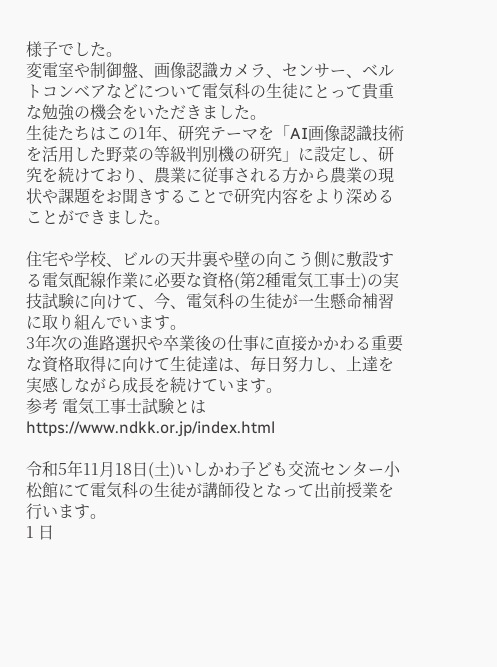様子でした。
変電室や制御盤、画像認識カメラ、センサー、ベルトコンベアなどについて電気科の生徒にとって貴重な勉強の機会をいただきました。
生徒たちはこの1年、研究テーマを「AI画像認識技術を活用した野菜の等級判別機の研究」に設定し、研究を続けており、農業に従事される方から農業の現状や課題をお聞きすることで研究内容をより深めることができました。

住宅や学校、ビルの天井裏や壁の向こう側に敷設する電気配線作業に必要な資格(第2種電気工事士)の実技試験に向けて、今、電気科の生徒が一生懸命補習に取り組んでいます。
3年次の進路選択や卒業後の仕事に直接かかわる重要な資格取得に向けて生徒達は、毎日努力し、上達を実感しながら成長を続けています。
参考 電気工事士試験とはhttps://www.ndkk.or.jp/index.html

令和5年11月18日(土)いしかわ子ども交流センター小松館にて電気科の生徒が講師役となって出前授業を行います。
1 日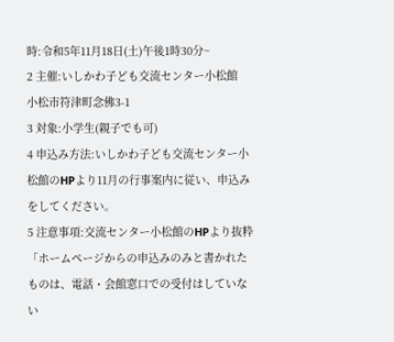時:令和5年11月18日(土)午後1時30分~
2 主催:いしかわ子ども交流センター小松館
小松市符津町念佛3-1
3 対象:小学生(親子でも可)
4 申込み方法:いしかわ子ども交流センター小松館のHPより11月の行事案内に従い、申込みをしてください。
5 注意事項:交流センター小松館のHPより抜粋
「ホームページからの申込みのみと書かれたものは、電話・会館窓口での受付はしていない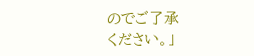のでご了承
ください。」